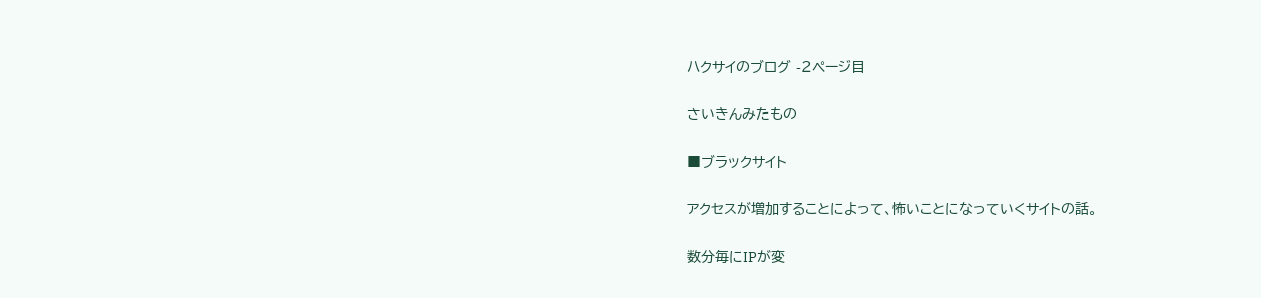ハクサイのブログ -2ページ目

さいきんみたもの

■ブラックサイト

アクセスが増加することによって、怖いことになっていくサイトの話。

数分毎にIPが変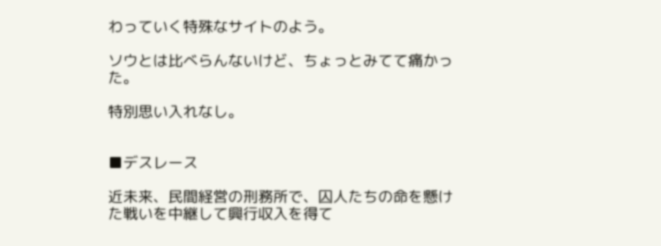わっていく特殊なサイトのよう。

ソウとは比べらんないけど、ちょっとみてて痛かった。

特別思い入れなし。


■デスレース

近未来、民間経営の刑務所で、囚人たちの命を懸けた戦いを中継して興行収入を得て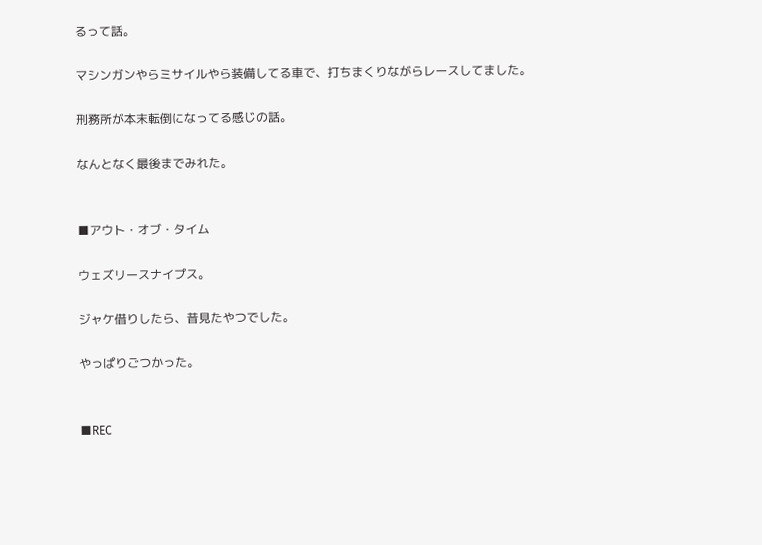るって話。

マシンガンやらミサイルやら装備してる車で、打ちまくりながらレースしてました。

刑務所が本末転倒になってる感じの話。

なんとなく最後までみれた。


■アウト・オブ・タイム

ウェズリースナイプス。

ジャケ借りしたら、昔見たやつでした。

やっぱりごつかった。


■REC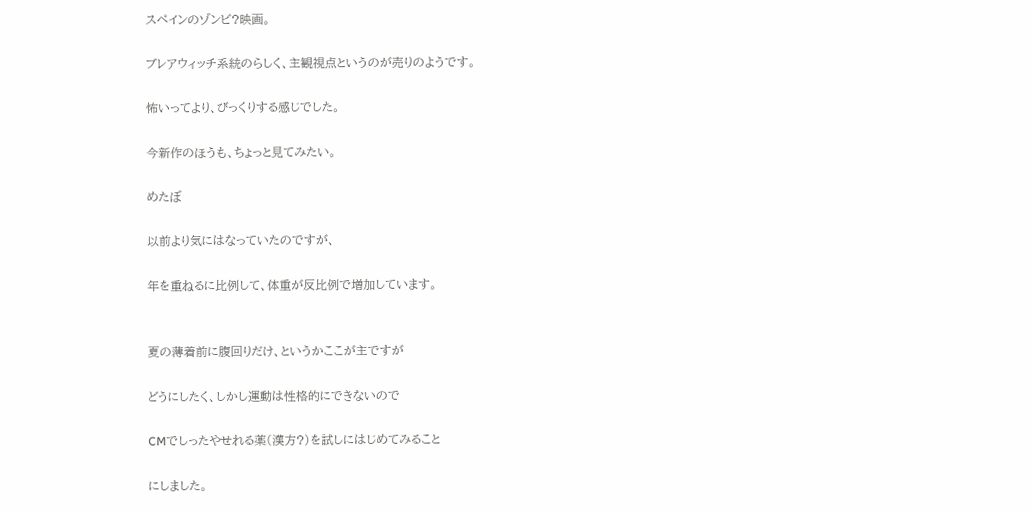スペインのゾンビ?映画。

ブレアウィッチ系統のらしく、主観視点というのが売りのようです。

怖いってより、びっくりする感じでした。

今新作のほうも、ちょっと見てみたい。

めたぼ

以前より気にはなっていたのですが、

年を重ねるに比例して、体重が反比例で増加しています。


夏の薄着前に腹回りだけ、というかここが主ですが

どうにしたく、しかし運動は性格的にできないので

CMでしったやせれる薬(漢方?)を試しにはじめてみること

にしました。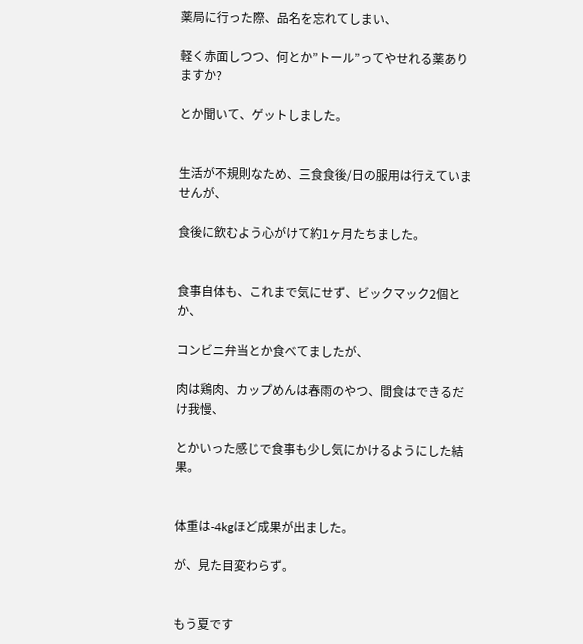薬局に行った際、品名を忘れてしまい、

軽く赤面しつつ、何とか”トール”ってやせれる薬ありますか?

とか聞いて、ゲットしました。


生活が不規則なため、三食食後/日の服用は行えていませんが、

食後に飲むよう心がけて約1ヶ月たちました。


食事自体も、これまで気にせず、ビックマック2個とか、

コンビニ弁当とか食べてましたが、

肉は鶏肉、カップめんは春雨のやつ、間食はできるだけ我慢、

とかいった感じで食事も少し気にかけるようにした結果。


体重は-4kgほど成果が出ました。

が、見た目変わらず。


もう夏です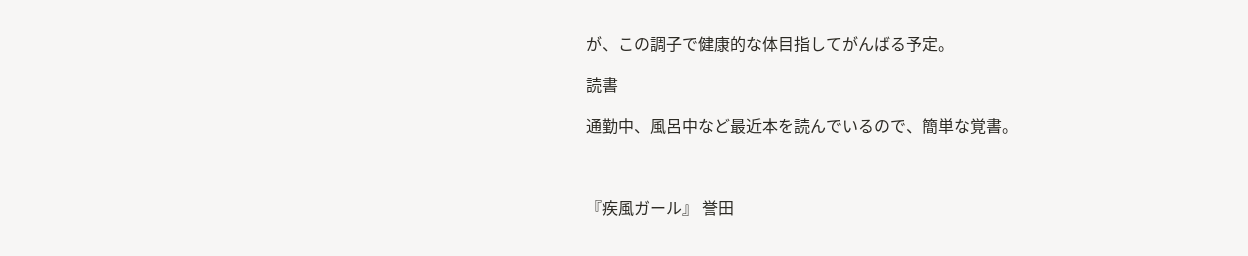が、この調子で健康的な体目指してがんばる予定。

読書

通勤中、風呂中など最近本を読んでいるので、簡単な覚書。



『疾風ガール』 誉田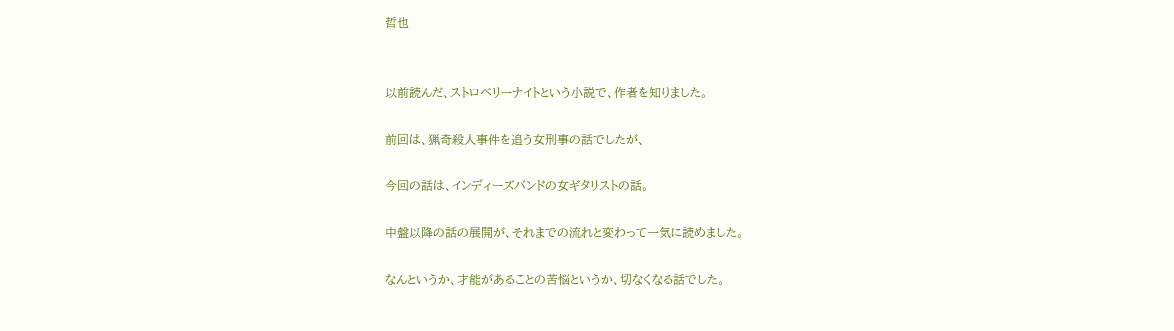哲也


以前読んだ、ストロベリーナイトという小説で、作者を知りました。

前回は、猟奇殺人事件を追う女刑事の話でしたが、

今回の話は、インディーズバンドの女ギタリストの話。

中盤以降の話の展開が、それまでの流れと変わって一気に読めました。

なんというか、才能があることの苦悩というか、切なくなる話でした。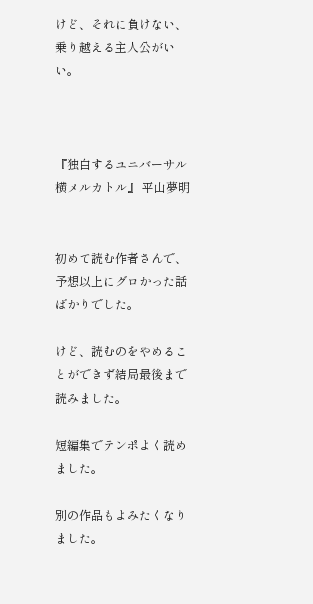けど、それに負けない、乗り越える主人公がいい。



『独白するユニバーサル横メルカトル』 平山夢明


初めて読む作者さんで、予想以上にグロかった話ばかりでした。

けど、読むのをやめることができず結局最後まで読みました。

短編集でテンポよく読めました。

別の作品もよみたくなりました。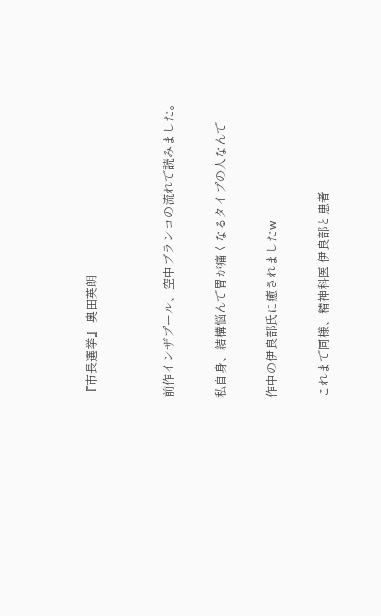『市長選挙』 奥田英朗


前作インザプール、空中ブランコの流れで読みました。

私自身、結構悩んで胃が痛くなるタイプの人なんで

作中の伊良部氏に癒されましたw

これまで同様、精神科医 伊良部と患者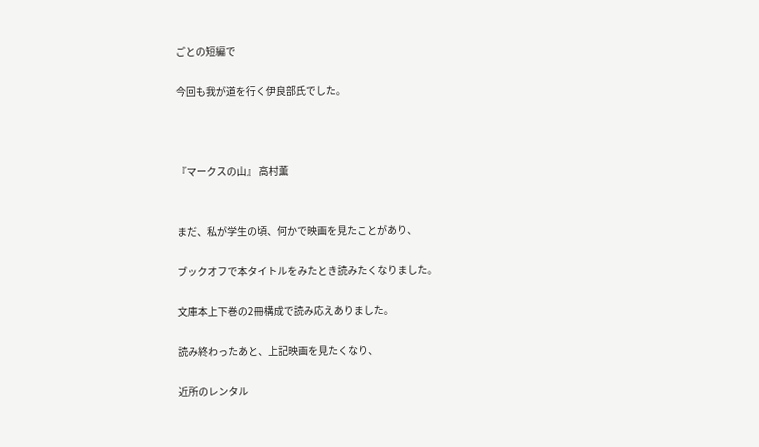ごとの短編で

今回も我が道を行く伊良部氏でした。



『マークスの山』 高村薫


まだ、私が学生の頃、何かで映画を見たことがあり、

ブックオフで本タイトルをみたとき読みたくなりました。

文庫本上下巻の2冊構成で読み応えありました。

読み終わったあと、上記映画を見たくなり、

近所のレンタル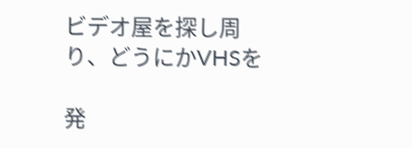ビデオ屋を探し周り、どうにかVHSを

発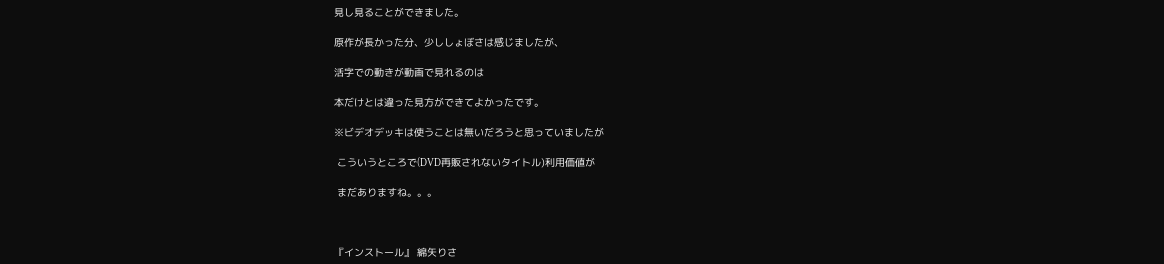見し見ることができました。

原作が長かった分、少ししょぼさは感じましたが、

活字での動きが動画で見れるのは

本だけとは違った見方ができてよかったです。

※ビデオデッキは使うことは無いだろうと思っていましたが

 こういうところで(DVD再販されないタイトル)利用価値が

 まだありますね。。。



『インストール』 綿矢りさ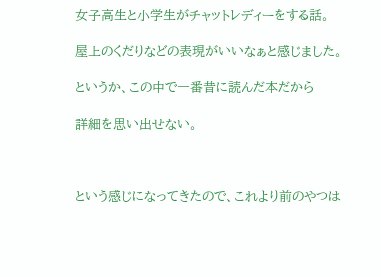女子高生と小学生がチャットレディーをする話。

屋上のくだりなどの表現がいいなぁと感じました。

というか、この中で一番昔に読んだ本だから

詳細を思い出せない。



という感じになってきたので、これより前のやつは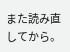また読み直してから。